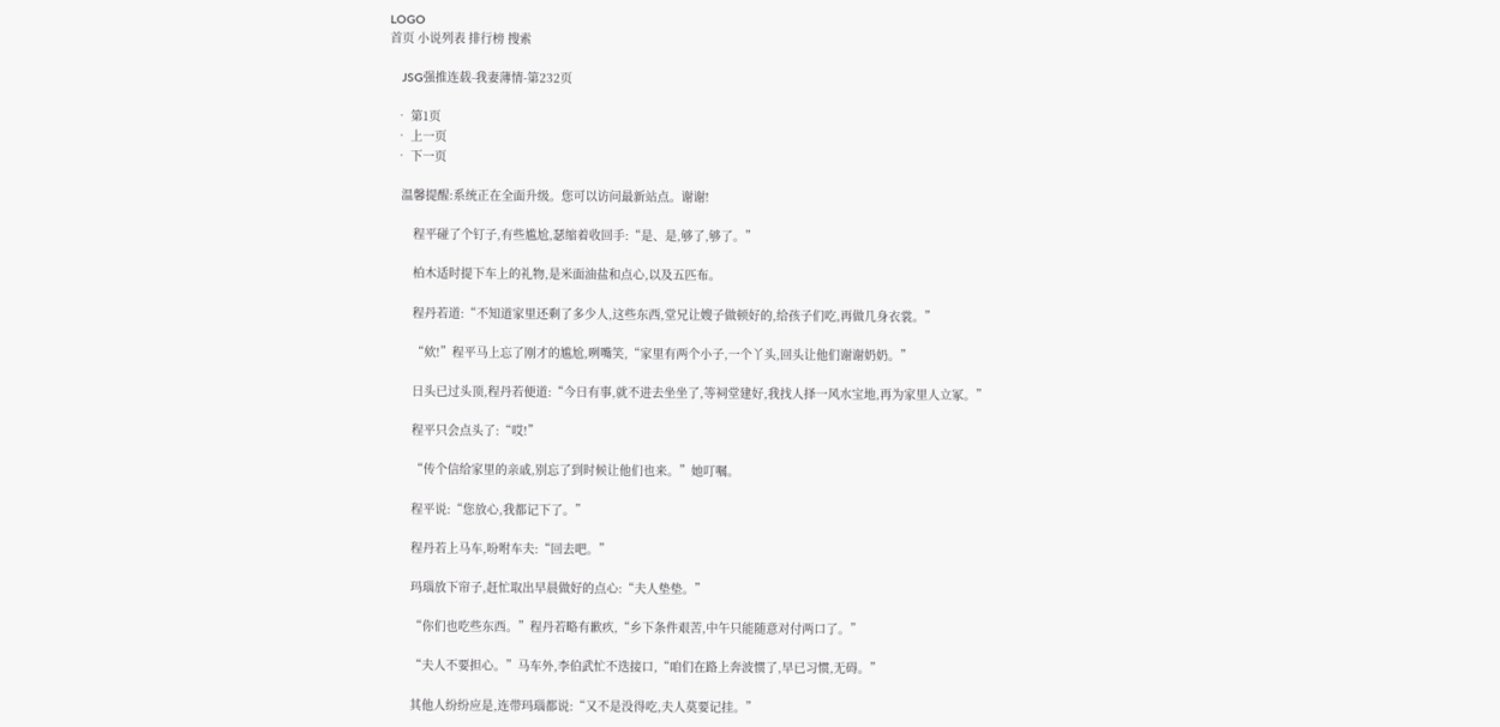LOGO
首页 小说列表 排行榜 搜索

    JSG强推连载-我妻薄情-第232页

  • 第1页
  • 上一页
  • 下一页

    温馨提醒:系统正在全面升级。您可以访问最新站点。谢谢!

        程平碰了个钉子,有些尴尬,瑟缩着收回手:“是、是,够了,够了。”

        柏木适时提下车上的礼物,是米面油盐和点心,以及五匹布。

        程丹若道:“不知道家里还剩了多少人,这些东西,堂兄让嫂子做顿好的,给孩子们吃,再做几身衣裳。”

        “欸!”程平马上忘了刚才的尴尬,咧嘴笑,“家里有两个小子,一个丫头,回头让他们谢谢奶奶。”

        日头已过头顶,程丹若便道:“今日有事,就不进去坐坐了,等祠堂建好,我找人择一风水宝地,再为家里人立冢。”

        程平只会点头了:“哎!”

        “传个信给家里的亲戚,别忘了到时候让他们也来。”她叮嘱。

        程平说:“您放心,我都记下了。”

        程丹若上马车,吩咐车夫:“回去吧。”

        玛瑙放下帘子,赶忙取出早晨做好的点心:“夫人垫垫。”

        “你们也吃些东西。”程丹若略有歉疚,“乡下条件艰苦,中午只能随意对付两口了。”

        “夫人不要担心。”马车外,李伯武忙不迭接口,“咱们在路上奔波惯了,早已习惯,无碍。”

        其他人纷纷应是,连带玛瑙都说:“又不是没得吃,夫人莫要记挂。”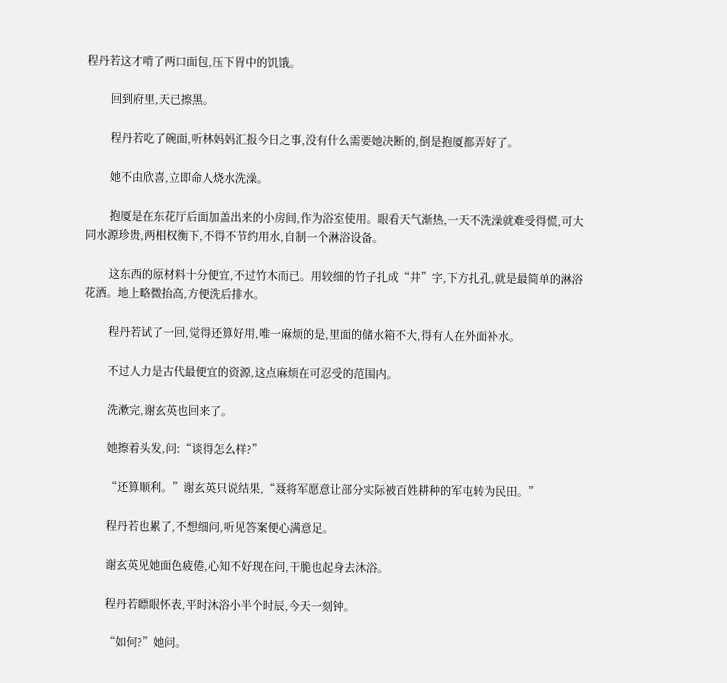程丹若这才啃了两口面包,压下胃中的饥饿。

        回到府里,天已擦黑。

        程丹若吃了碗面,听林妈妈汇报今日之事,没有什么需要她决断的,倒是抱厦都弄好了。

        她不由欣喜,立即命人烧水洗澡。

        抱厦是在东花厅后面加盖出来的小房间,作为浴室使用。眼看天气渐热,一天不洗澡就难受得慌,可大同水源珍贵,两相权衡下,不得不节约用水,自制一个淋浴设备。

        这东西的原材料十分便宜,不过竹木而已。用较细的竹子扎成“井”字,下方扎孔,就是最简单的淋浴花洒。地上略微抬高,方便洗后排水。

        程丹若试了一回,觉得还算好用,唯一麻烦的是,里面的储水箱不大,得有人在外面补水。

        不过人力是古代最便宜的资源,这点麻烦在可忍受的范围内。

        洗漱完,谢玄英也回来了。

        她擦着头发,问:“谈得怎么样?”

        “还算顺利。”谢玄英只说结果,“聂将军愿意让部分实际被百姓耕种的军屯转为民田。”

        程丹若也累了,不想细问,听见答案便心满意足。

        谢玄英见她面色疲倦,心知不好现在问,干脆也起身去沐浴。

        程丹若瞟眼怀表,平时沐浴小半个时辰,今天一刻钟。

        “如何?”她问。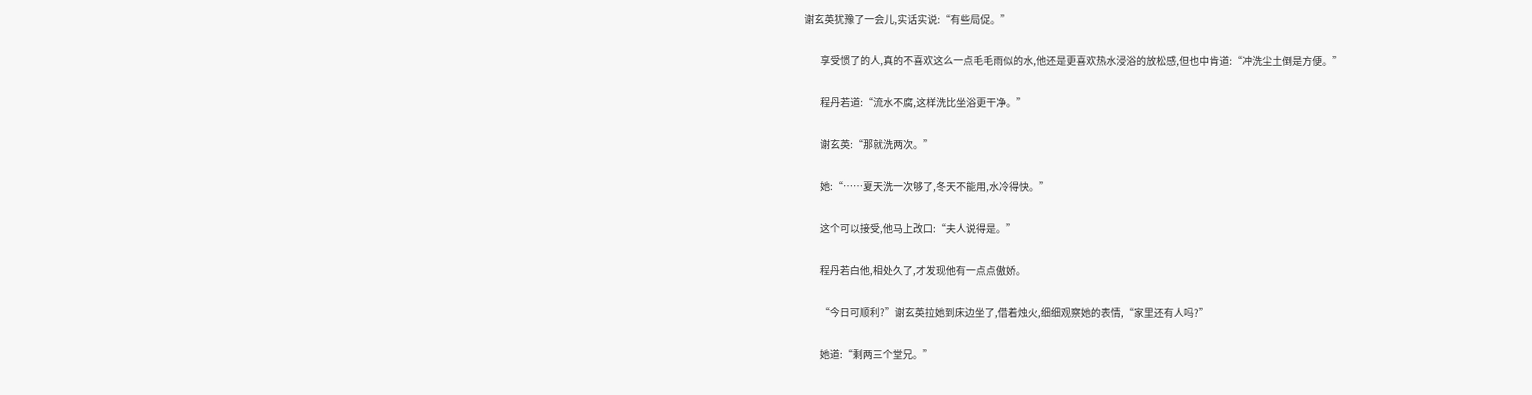谢玄英犹豫了一会儿,实话实说:“有些局促。”

        享受惯了的人,真的不喜欢这么一点毛毛雨似的水,他还是更喜欢热水浸浴的放松感,但也中肯道:“冲洗尘土倒是方便。”

        程丹若道:“流水不腐,这样洗比坐浴更干净。”

        谢玄英:“那就洗两次。”

        她:“……夏天洗一次够了,冬天不能用,水冷得快。”

        这个可以接受,他马上改口:“夫人说得是。”

        程丹若白他,相处久了,才发现他有一点点傲娇。

        “今日可顺利?”谢玄英拉她到床边坐了,借着烛火,细细观察她的表情,“家里还有人吗?”

        她道:“剩两三个堂兄。”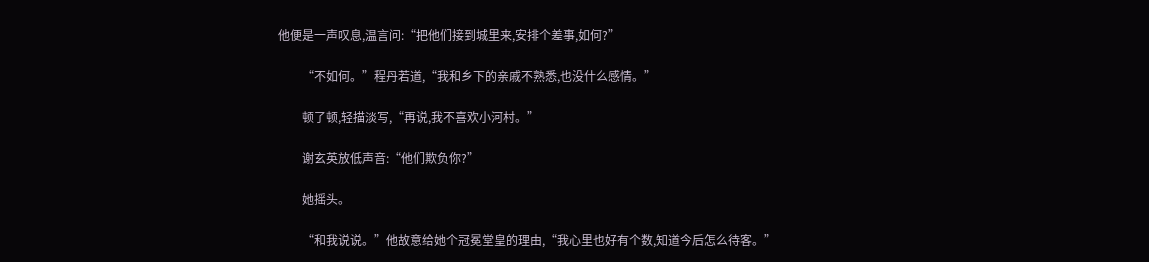他便是一声叹息,温言问:“把他们接到城里来,安排个差事,如何?”

        “不如何。”程丹若道,“我和乡下的亲戚不熟悉,也没什么感情。”

        顿了顿,轻描淡写,“再说,我不喜欢小河村。”

        谢玄英放低声音:“他们欺负你?”

        她摇头。

        “和我说说。”他故意给她个冠冕堂皇的理由,“我心里也好有个数,知道今后怎么待客。”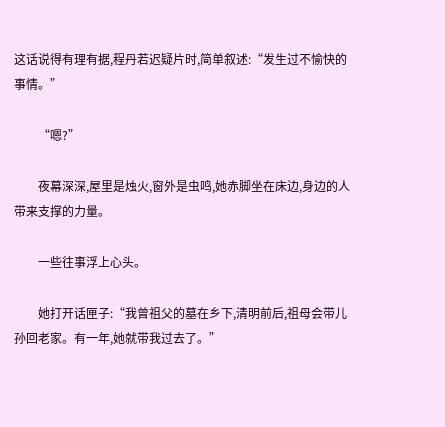这话说得有理有据,程丹若迟疑片时,简单叙述:“发生过不愉快的事情。”

        “嗯?”

        夜幕深深,屋里是烛火,窗外是虫鸣,她赤脚坐在床边,身边的人带来支撑的力量。

        一些往事浮上心头。

        她打开话匣子:“我曾祖父的墓在乡下,清明前后,祖母会带儿孙回老家。有一年,她就带我过去了。”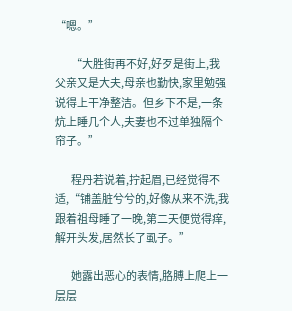“嗯。”

        “大胜街再不好,好歹是街上,我父亲又是大夫,母亲也勤快,家里勉强说得上干净整洁。但乡下不是,一条炕上睡几个人,夫妻也不过单独隔个帘子。”

        程丹若说着,拧起眉,已经觉得不适,“铺盖脏兮兮的,好像从来不洗,我跟着祖母睡了一晚,第二天便觉得痒,解开头发,居然长了虱子。”

        她露出恶心的表情,胳膊上爬上一层层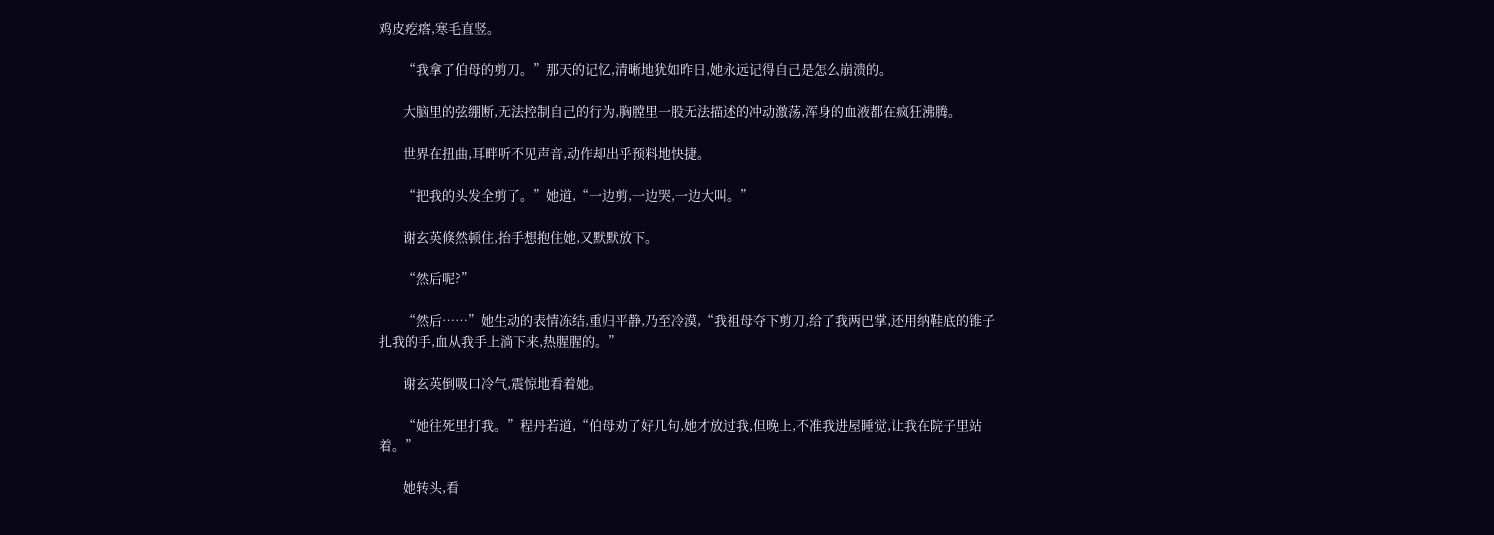鸡皮疙瘩,寒毛直竖。

        “我拿了伯母的剪刀。”那天的记忆,清晰地犹如昨日,她永远记得自己是怎么崩溃的。

        大脑里的弦绷断,无法控制自己的行为,胸膛里一股无法描述的冲动激荡,浑身的血液都在疯狂沸腾。

        世界在扭曲,耳畔听不见声音,动作却出乎预料地快捷。

        “把我的头发全剪了。”她道,“一边剪,一边哭,一边大叫。”

        谢玄英倏然顿住,抬手想抱住她,又默默放下。

        “然后呢?”

        “然后……”她生动的表情冻结,重归平静,乃至冷漠,“我祖母夺下剪刀,给了我两巴掌,还用纳鞋底的锥子扎我的手,血从我手上淌下来,热腥腥的。”

        谢玄英倒吸口冷气,震惊地看着她。

        “她往死里打我。”程丹若道,“伯母劝了好几句,她才放过我,但晚上,不准我进屋睡觉,让我在院子里站着。”

        她转头,看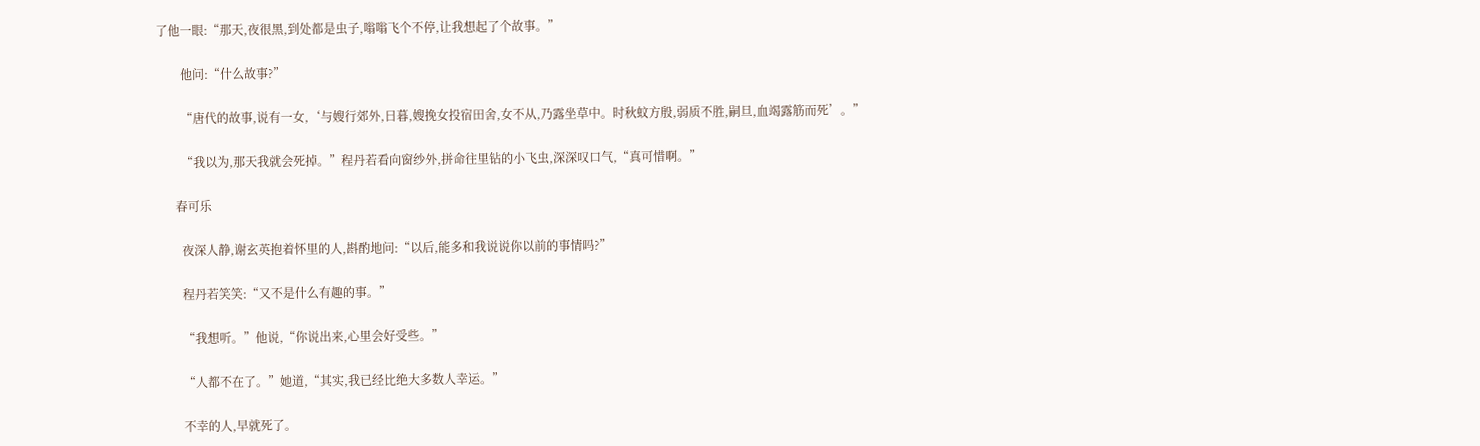了他一眼:“那天,夜很黑,到处都是虫子,嗡嗡飞个不停,让我想起了个故事。”

        他问:“什么故事?”

        “唐代的故事,说有一女,‘与嫂行郊外,日暮,嫂挽女投宿田舍,女不从,乃露坐草中。时秋蚊方殷,弱质不胜,嗣旦,血竭露筋而死’。”

        “我以为,那天我就会死掉。”程丹若看向窗纱外,拼命往里钻的小飞虫,深深叹口气,“真可惜啊。”

      春可乐

        夜深人静,谢玄英抱着怀里的人,斟酌地问:“以后,能多和我说说你以前的事情吗?”

        程丹若笑笑:“又不是什么有趣的事。”

        “我想听。”他说,“你说出来,心里会好受些。”

        “人都不在了。”她道,“其实,我已经比绝大多数人幸运。”

        不幸的人,早就死了。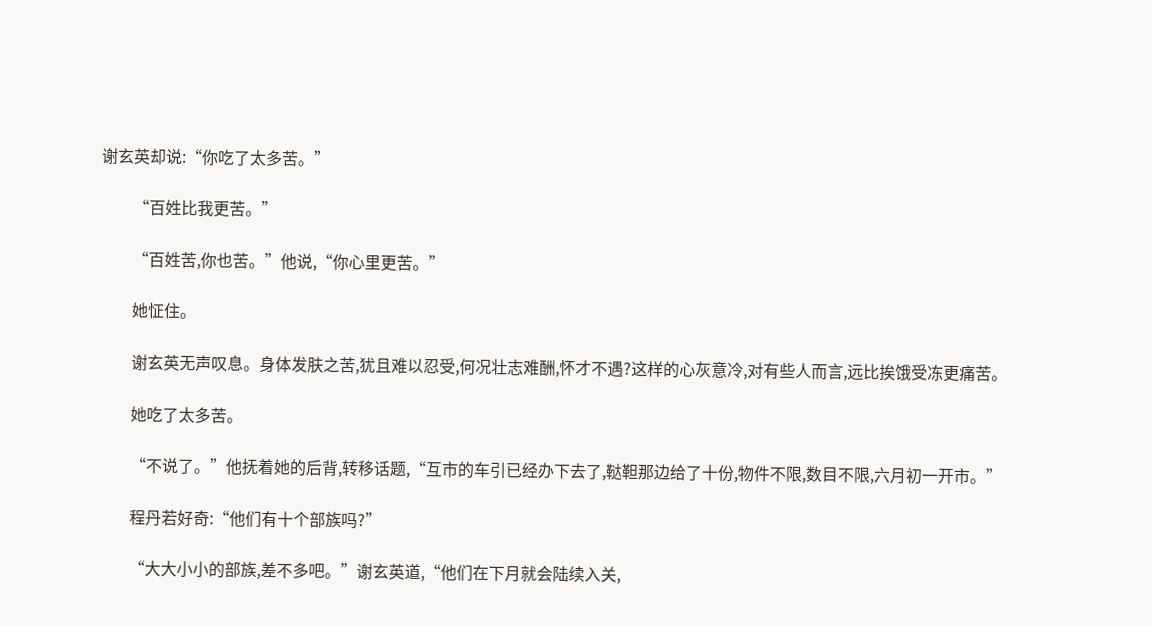谢玄英却说:“你吃了太多苦。”

        “百姓比我更苦。”

        “百姓苦,你也苦。”他说,“你心里更苦。”

        她怔住。

        谢玄英无声叹息。身体发肤之苦,犹且难以忍受,何况壮志难酬,怀才不遇?这样的心灰意冷,对有些人而言,远比挨饿受冻更痛苦。

        她吃了太多苦。

        “不说了。”他抚着她的后背,转移话题,“互市的车引已经办下去了,鞑靼那边给了十份,物件不限,数目不限,六月初一开市。”

        程丹若好奇:“他们有十个部族吗?”

        “大大小小的部族,差不多吧。”谢玄英道,“他们在下月就会陆续入关,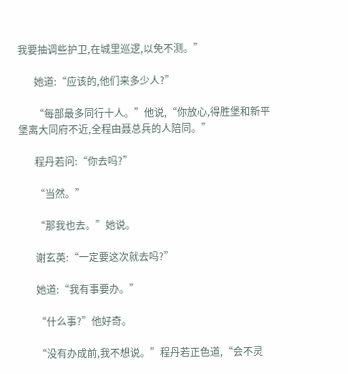我要抽调些护卫,在城里巡逻,以免不测。”

        她道:“应该的,他们来多少人?”

        “每部最多同行十人。”他说,“你放心,得胜堡和新平堡离大同府不近,全程由聂总兵的人陪同。”

        程丹若问:“你去吗?”

        “当然。”

        “那我也去。”她说。

        谢玄英:“一定要这次就去吗?”

        她道:“我有事要办。”

        “什么事?”他好奇。

        “没有办成前,我不想说。”程丹若正色道,“会不灵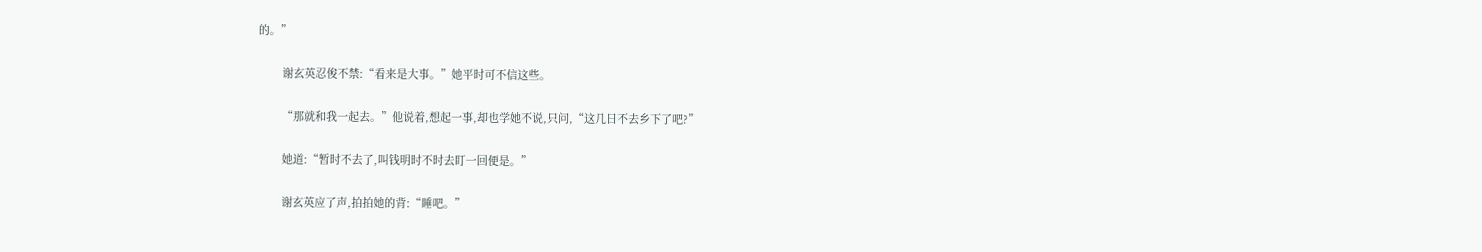的。”

        谢玄英忍俊不禁:“看来是大事。”她平时可不信这些。

        “那就和我一起去。”他说着,想起一事,却也学她不说,只问,“这几日不去乡下了吧?”

        她道:“暂时不去了,叫钱明时不时去盯一回便是。”

        谢玄英应了声,拍拍她的背:“睡吧。”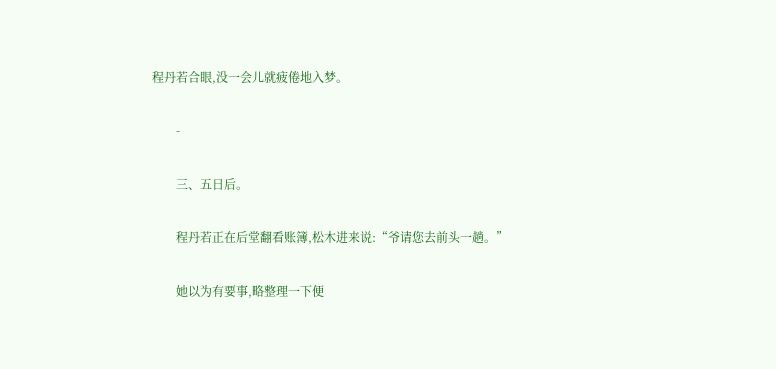程丹若合眼,没一会儿就疲倦地入梦。

        -

        三、五日后。

        程丹若正在后堂翻看账簿,松木进来说:“爷请您去前头一趟。”

        她以为有要事,略整理一下便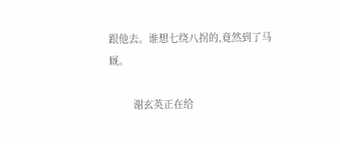跟他去。谁想七绕八拐的,竟然到了马厩。

        谢玄英正在给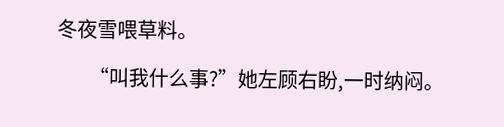冬夜雪喂草料。

        “叫我什么事?”她左顾右盼,一时纳闷。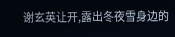谢玄英让开,露出冬夜雪身边的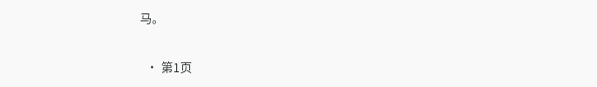马。

  • 第1页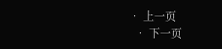• 上一页
  • 下一页